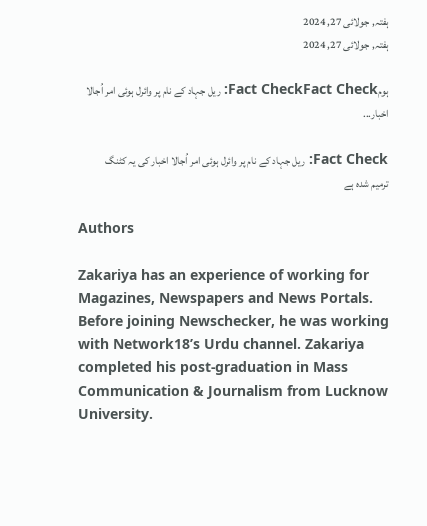ہفتہ, جولائی 27, 2024
ہفتہ, جولائی 27, 2024

ہومFact CheckFact Check: ریل جہاد کے نام پر وائرل ہوئی امر اُجالا اخبار...

Fact Check: ریل جہاد کے نام پر وائرل ہوئی امر اُجالا اخبار کی یہ کٹنگ ترمیم شدہ ہے

Authors

Zakariya has an experience of working for Magazines, Newspapers and News Portals. Before joining Newschecker, he was working with Network18’s Urdu channel. Zakariya completed his post-graduation in Mass Communication & Journalism from Lucknow University.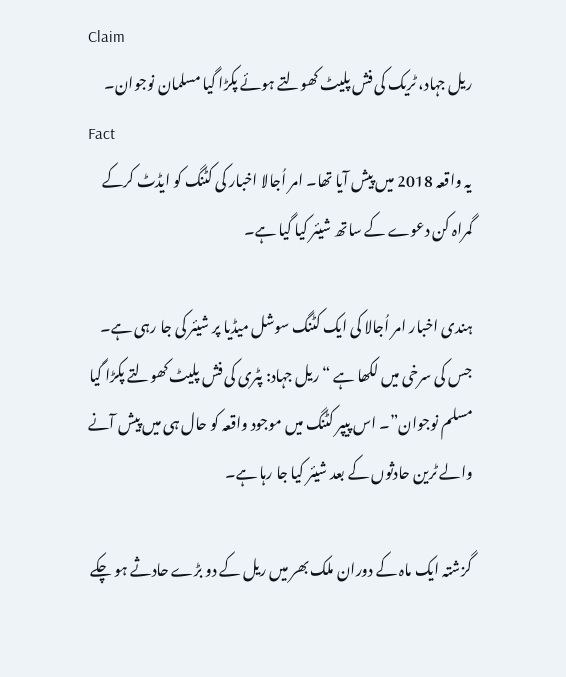Claim
ریل جہاد، ٹریک کی فش پلیٹ کھولتے ہوئے پکڑا گیا مسلمان نوجوان۔
Fact
یہ واقعہ 2018 میں پیش آیا تھا۔ امر اُجالا اخبار کی کٹنگ کو ایڈٹ کرکے گمراہ کن دعوے کے ساتھ شیئر کیا گیا ہے۔

ہندی اخبار امر اُجالا کی ایک کٹنگ سوشل میڈیا پر شیئر کی جا رہی ہے۔ جس کی سرخی میں لکھا ہے “ریل جہاد: پٹری کی فش پلیٹ کھولتے پکڑا گیا مسلم نوجوان”۔ اس پیپر کٹنگ میں موجود واقعہ کو حال ہی میں پیش آنے والے ٹرین حادثوں کے بعد شیئر کیا جا رہا ہے۔

گزشتہ ایک ماہ کے دوران ملک بھر میں ریل کے دو بڑے حادثے ہو چکے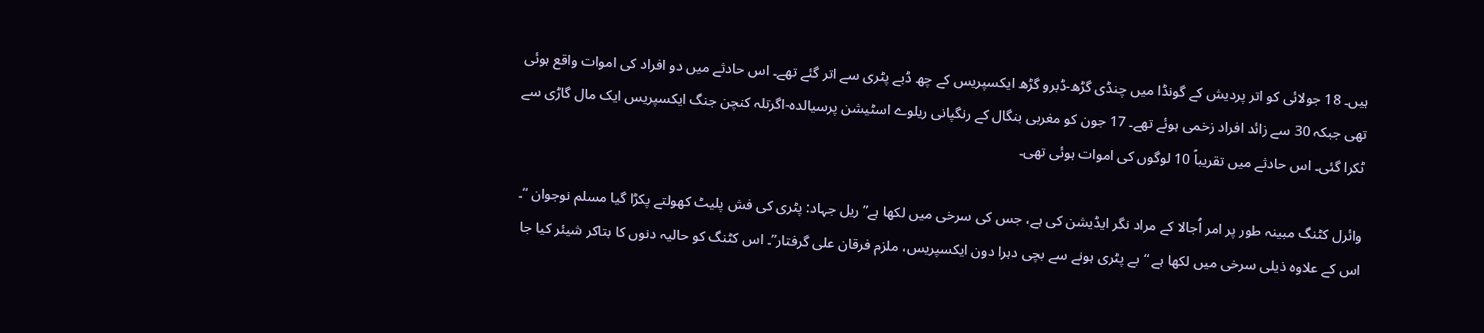ہیں۔ 18 جولائی کو اتر پردیش کے گونڈا میں چنڈی گڑھ-ڈبرو گڑھ ایکسپریس کے چھ ڈبے پٹری سے اتر گئے تھے۔ اس حادثے میں دو افراد کی اموات واقع ہوئی تھی جبکہ 30 سے زائد افراد زخمی ہوئے تھے۔ 17 جون کو مغربی بنگال کے رنگپانی ریلوے اسٹیشن پرسیالدہ-اگرتلہ کنچن جنگ ایکسپریس ایک مال گاڑی سے ٹکرا گئی۔ اس حادثے میں تقریباً 10 لوگوں کی اموات ہوئی تھی۔

وائرل کٹنگ مبینہ طور پر امر اُجالا کے مراد نگر ایڈیشن کی ہے، جس کی سرخی میں لکھا ہے”ریل جہاد: پٹری کی فش پلیٹ کھولتے پکڑا گیا مسلم نوجوان “۔ اس کے علاوہ ذیلی سرخی میں لکھا ہے “بے پٹری ہونے سے بچی دہرا دون ایکسپریس، ملزم فرقان علی گرفتار”۔ اس کٹنگ کو حالیہ دنوں کا بتاکر شیئر کیا جا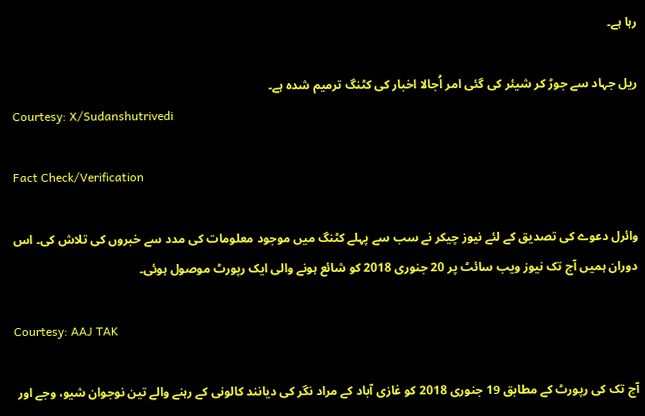رہا ہے۔

ریل جہاد سے جوڑ کر شیئر کی گئی امر اُجالا اخبار کی کٹنگ ترمیم شدہ ہے۔
Courtesy: X/Sudanshutrivedi

Fact Check/Verification

وائرل دعوے کی تصدیق کے لئے نیوز چیکر نے سب سے پہلے کٹنگ میں موجود معلومات کی مدد سے خبروں کی تلاش کی۔ اس دوران ہمیں آج تک نیوز ویب سائٹ پر 20 جنوری 2018 کو شائع ہونے والی ایک رپورٹ موصول ہوئی۔

Courtesy: AAJ TAK

آج تک کی رپورٹ کے مطابق 19 جنوری 2018 کو غازی آباد کے مراد نگر کی دیانند کالونی کے رہنے والے تین نوجوان شیو، وجے اور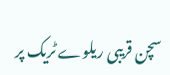سچن قریبی ریلوے ٹریک پر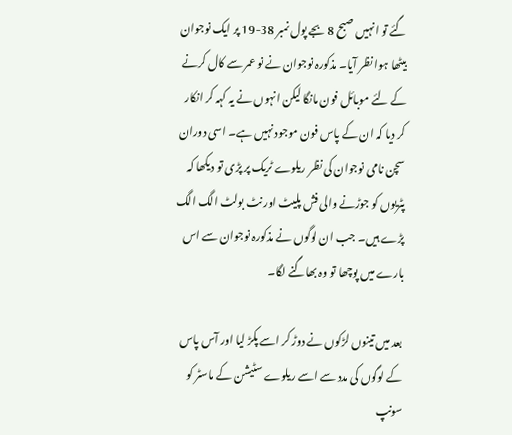گئے تو انہیں صبح 8 بجے پول نمبر 38-19 پر ایک نوجوان بیٹھا ہوا نظر آیا۔ مذکورہ نوجوان نے نو عمر سے کال کرنے کے لئے موبائل فون مانگا لیکن انہوں نے یہ کہہ کر انکار کر دیا کہ ان کے پاس فون موجود نہیں ہے۔ اسی دوران سچن نامی نوجوان کی نظر ریلوے ٹریک پر پڑی تو دیکھا کہ پٹریوں کو جوڑنے والی فش پلیٹ اور نٹ بولٹ الگ الگ پڑے ہیں۔ جب ان لوگوں نے مذکورہ نوجوان سے اس بارے میں پوچھا تو وہ بھاگنے لگا۔

بعد میں تینوں لڑکوں نے دوڑ کر اسے پکڑ لیا اور آس پاس کے لوگوں کی مدد سے اسے ریلوے سٹیشن کے ماسٹر کو سونپ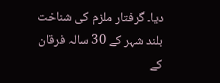دیا۔ گرفتار ملزم کی شناخت بلند شہر کے 30 سالہ فرقان کے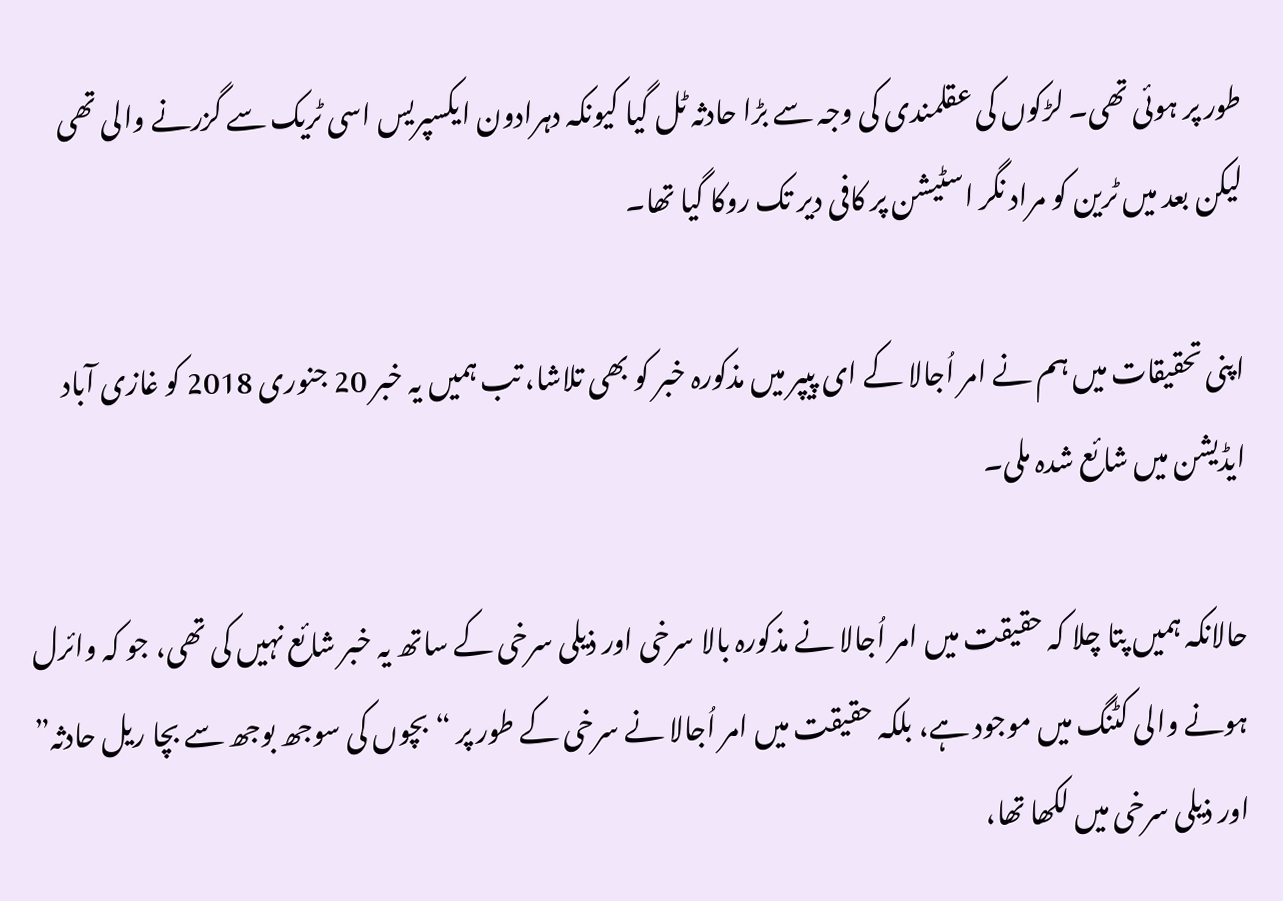طور پر ہوئی تھی۔ لڑکوں کی عقلمندی کی وجہ سے بڑا حادثہ ٹل گیا کیونکہ دہرادون ایکسپریس اسی ٹریک سے گزرنے والی تھی لیکن بعد میں ٹرین کو مراد نگر اسٹیشن پر کافی دیر تک روکا گیا تھا۔

اپنی تحقیقات میں ہم نے امر اُجالا کے ای پیپر میں مذکورہ خبر کو بھی تلاشا، تب ہمیں یہ خبر 20 جنوری 2018 کو غازی آباد ایڈیشن میں شائع شدہ ملی۔

حالانکہ ہمیں پتا چلا کہ حقیقت میں امر اُجالا نے مذکورہ بالا سرخی اور ذیلی سرخی کے ساتھ یہ خبر شائع نہیں کی تھی، جو کہ وائرل ہونے والی کٹنگ میں موجود ہے، بلکہ حقیقت میں امر اُجالا نے سرخی کے طور پر “بچوں کی سوجھ بوجھ سے بچا ریل حادثہ” اور ذیلی سرخی میں لکھا تھا،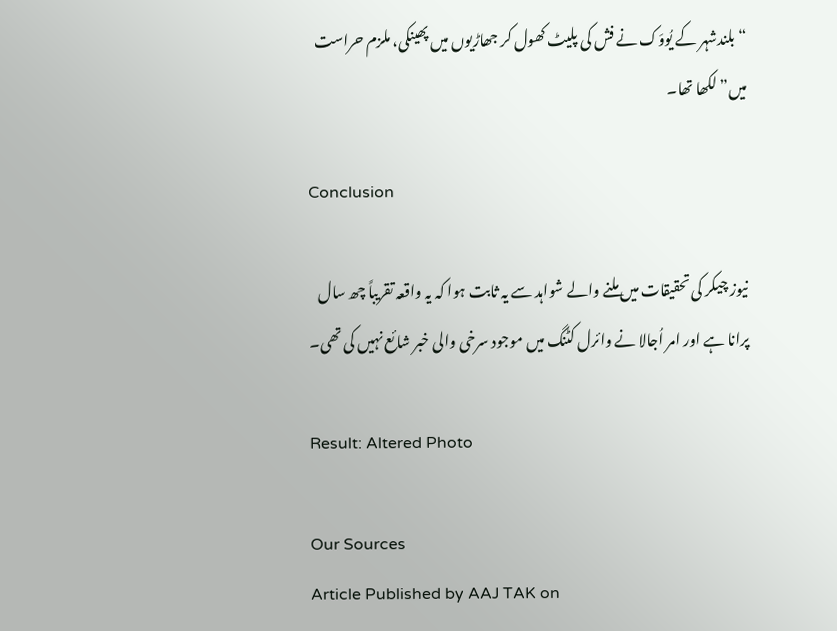“بلندشہر کے یُووَک نے فش کی پلیٹ کھول کر جھاڑیوں میں پھینکی، ملزم حراست میں” لکھا تھا۔

Conclusion

نیوز چیکر کی تحقیقات میں ملنے والے شواہد سے یہ ثابت ہوا کہ یہ واقعہ تقریباً چھ سال پرانا ہے اور امر اُجالا نے وائرل کٹنگ میں موجود سرخی والی خبر شائع نہیں کی تھی۔

Result: Altered Photo

Our Sources
Article Published by AAJ TAK on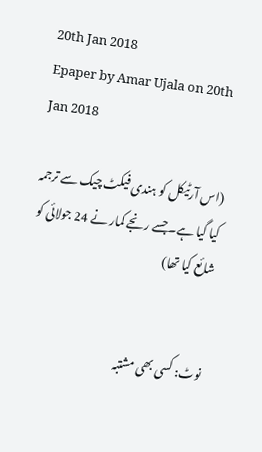20th Jan 2018
Epaper by Amar Ujala on 20th Jan 2018

(اس آرٹیکل کو ہندی فیکٹ چیک سے ترجمہ کیا گیا ہے۔جسے رنجے کمار نے 24 جولائی کو شائع کیا تھا)


نوٹ: کسی بھی مشتبہ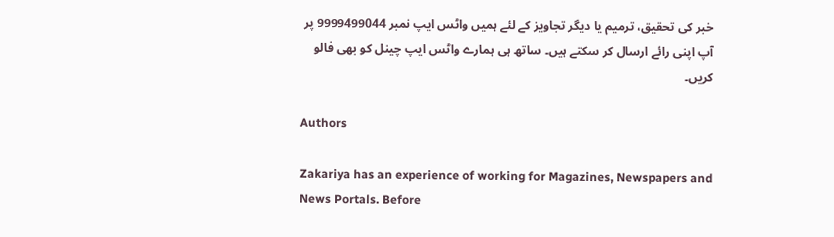خبر کی تحقیق، ترمیم یا دیگر تجاویز کے لئے ہمیں واٹس ایپ نمبر 9999499044 پر آپ اپنی رائے ارسال کر سکتے ہیں۔ ساتھ ہی ہمارے واٹس ایپ چینل کو بھی فالو کریں۔

Authors

Zakariya has an experience of working for Magazines, Newspapers and News Portals. Before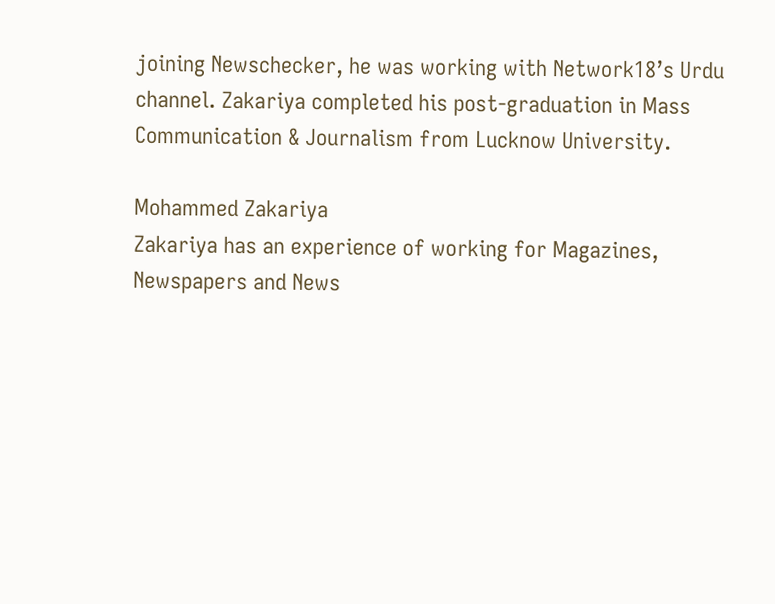joining Newschecker, he was working with Network18’s Urdu channel. Zakariya completed his post-graduation in Mass Communication & Journalism from Lucknow University.

Mohammed Zakariya
Zakariya has an experience of working for Magazines, Newspapers and News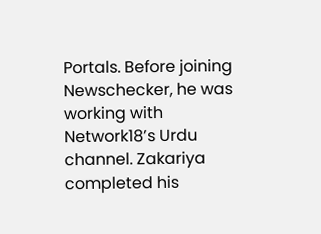Portals. Before joining Newschecker, he was working with Network18’s Urdu channel. Zakariya completed his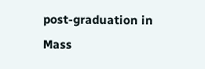post-graduation in Mass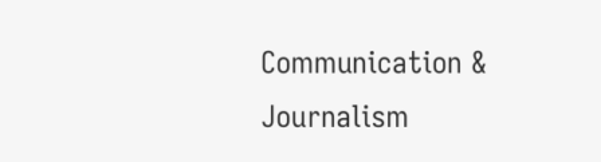Communication & Journalism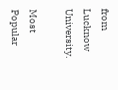from Lucknow University.

Most Popular